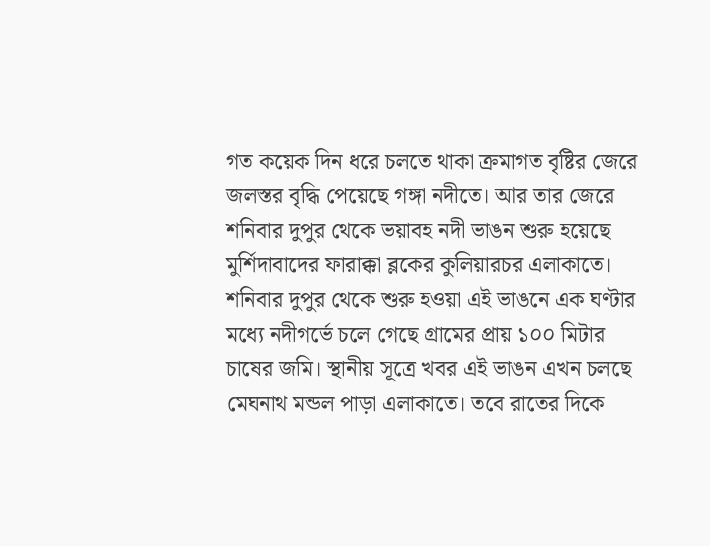গত কয়েক দিন ধরে চলতে থাকা ক্রমাগত বৃষ্টির জেরে জলস্তর বৃদ্ধি পেয়েছে গঙ্গা নদীতে। আর তার জেরে শনিবার দুপুর থেকে ভয়াবহ নদী ভাঙন শুরু হয়েছে মুর্শিদাবাদের ফারাক্কা ব্লকের কুলিয়ারচর এলাকাতে।
শনিবার দুপুর থেকে শুরু হওয়া এই ভাঙনে এক ঘণ্টার মধ্যে নদীগর্ভে চলে গেছে গ্রামের প্রায় ১০০ মিটার চাষের জমি। স্থানীয় সূত্রে খবর এই ভাঙন এখন চলছে মেঘনাথ মন্ডল পাড়া এলাকাতে। তবে রাতের দিকে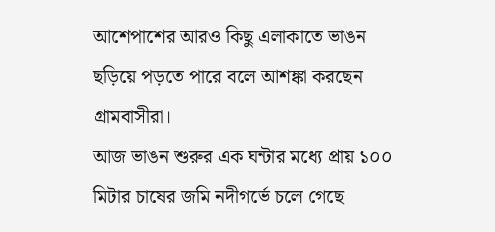আশেপাশের আরও কিছু এলাকাতে ভাঙন ছড়িয়ে পড়তে পারে বলে আশঙ্কা করছেন গ্রামবাসীরা।
আজ ভাঙন শুরুর এক ঘন্টার মধ্যে প্রায় ১০০ মিটার চাষের জমি নদীগর্ভে চলে গেছে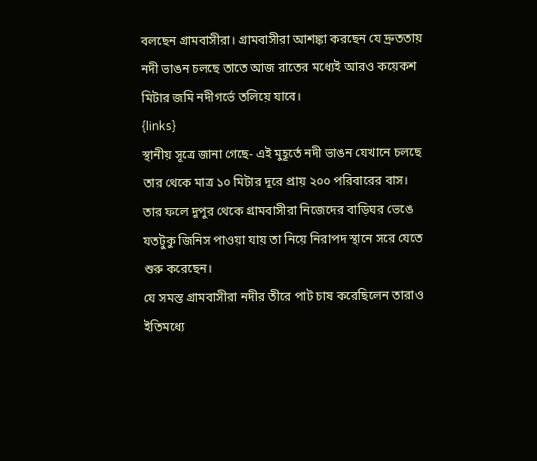বলছেন গ্রামবাসীরা। গ্রামবাসীরা আশঙ্কা করছেন যে দ্রুততায় নদী ভাঙন চলছে তাতে আজ রাতের মধ্যেই আরও কয়েকশ মিটার জমি নদীগর্ভে তলিয়ে যাবে।
{links}
স্থানীয় সূত্রে জানা গেছে- এই মুহূর্তে নদী ভাঙন যেখানে চলছে তার থেকে মাত্র ১০ মিটার দূরে প্রায় ২০০ পরিবারের বাস। তার ফলে দুপুর থেকে গ্রামবাসীরা নিজেদের বাড়িঘর ভেঙে যতটুকু জিনিস পাওয়া যায় তা নিয়ে নিরাপদ স্থানে সরে যেতে শুরু করেছেন।
যে সমস্ত গ্রামবাসীরা নদীর তীরে পাট চাষ করেছিলেন তারাও ইতিমধ্যে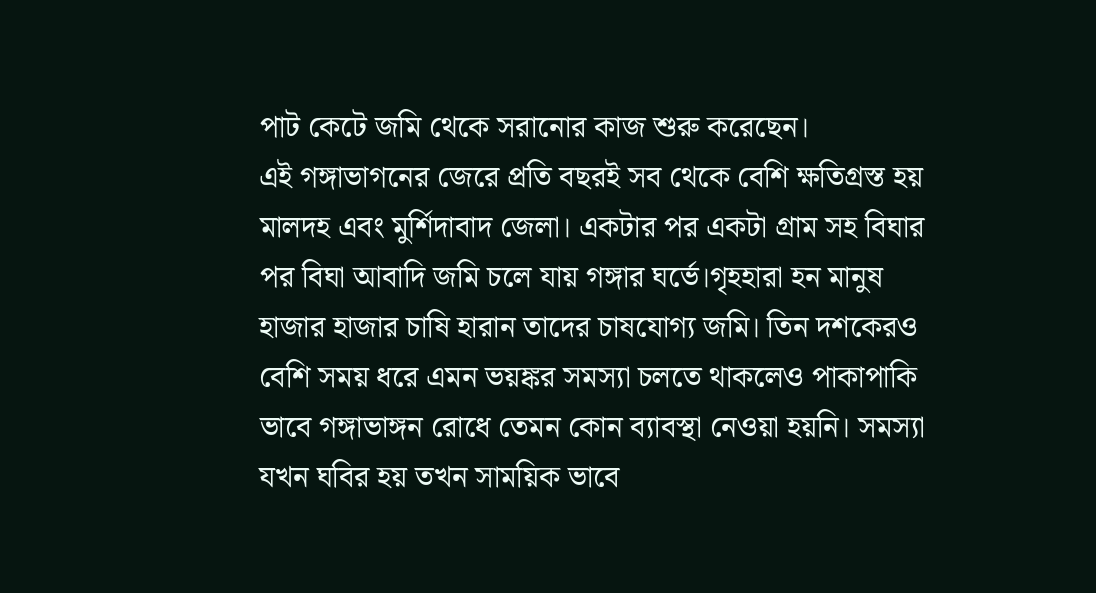পাট কেটে জমি থেকে সরানোর কাজ শুরু করেছেন।
এই গঙ্গাভাগনের জেরে প্রতি বছরই সব থেকে বেশি ক্ষতিগ্রস্ত হয় মালদহ এবং মুর্শিদাবাদ জেলা। একটার পর একটা গ্রাম সহ বিঘার পর বিঘা আবাদি জমি চলে যায় গঙ্গার ঘর্ভে।গৃহহারা হন মানুষ হাজার হাজার চাষি হারান তাদের চাষযোগ্য জমি। তিন দশকেরও বেশি সময় ধরে এমন ভয়ঙ্কর সমস্যা চলতে থাকলেও পাকাপাকি ভাবে গঙ্গাভাঙ্গন রোধে তেমন কোন ব্যাবস্থা নেওয়া হয়নি। সমস্যা যখন ঘবির হয় তখন সাময়িক ভাবে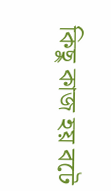কিছু কাজ হয় বটে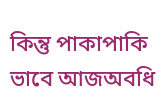কিন্তু পাকাপাকি ভাবে আজঅবধি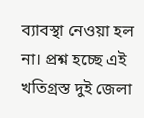ব্যাবস্থা নেওয়া হল না। প্রশ্ন হচ্ছে এই খতিগ্রস্ত দুই জেলা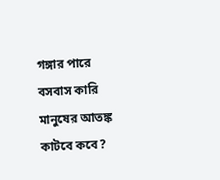গঙ্গার পারে বসবাস কারি মানুষের আতঙ্ক কাটবে কবে?